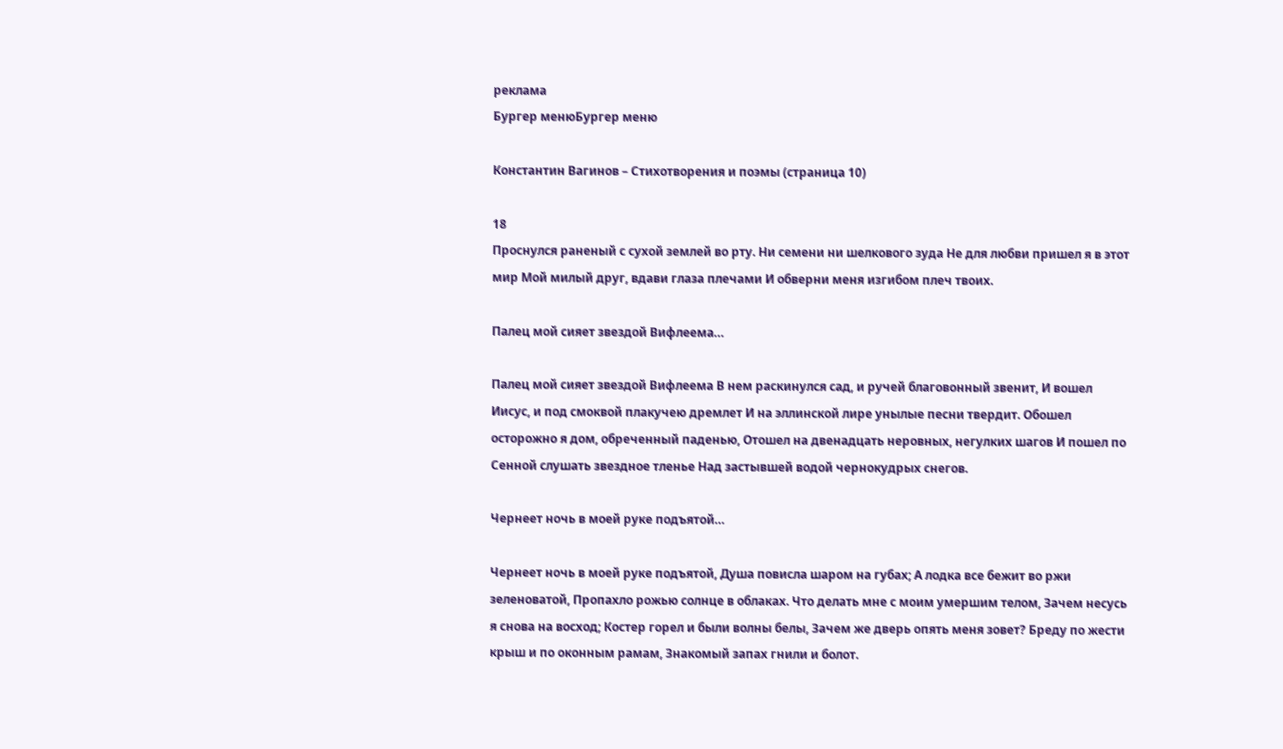реклама
Бургер менюБургер меню

Константин Вагинов – Стихотворения и поэмы (страница 10)

18
Проснулся раненый с сухой землей во рту. Ни семени ни шелкового зуда Не для любви пришел я в этот мир Мой милый друг, вдави глаза плечами И обверни меня изгибом плеч твоих.

Палец мой сияет звездой Вифлеема…

Палец мой сияет звездой Вифлеема В нем раскинулся сад, и ручей благовонный звенит, И вошел Иисус, и под смоквой плакучею дремлет И на эллинской лире унылые песни твердит. Обошел осторожно я дом, обреченный паденью, Отошел на двенадцать неровных, негулких шагов И пошел по Сенной слушать звездное тленье Над застывшей водой чернокудрых снегов.

Чернеет ночь в моей руке подъятой…

Чернеет ночь в моей руке подъятой, Душа повисла шаром на губах; А лодка все бежит во ржи зеленоватой, Пропахло рожью солнце в облаках. Что делать мне с моим умершим телом, Зачем несусь я снова на восход; Костер горел и были волны белы, Зачем же дверь опять меня зовет? Бреду по жести крыш и по оконным рамам, Знакомый запах гнили и болот.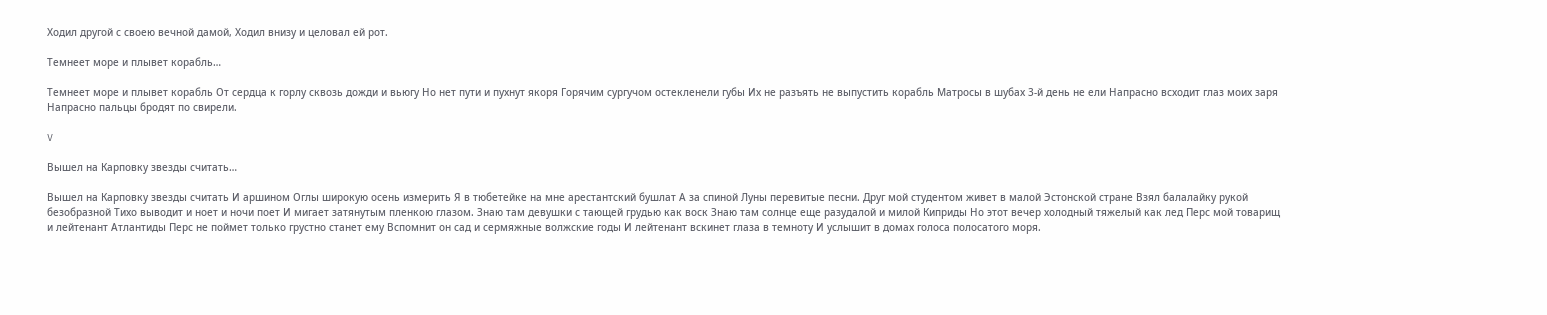Ходил другой с своею вечной дамой, Ходил внизу и целовал ей рот.

Темнеет море и плывет корабль…

Темнеет море и плывет корабль От сердца к горлу сквозь дожди и вьюгу Но нет пути и пухнут якоря Горячим сургучом остекленели губы Их не разъять не выпустить корабль Матросы в шубах 3-й день не ели Напрасно всходит глаз моих заря Напрасно пальцы бродят по свирели.

V

Вышел на Карповку звезды считать…

Вышел на Карповку звезды считать И аршином Оглы широкую осень измерить Я в тюбетейке на мне арестантский бушлат А за спиной Луны перевитые песни. Друг мой студентом живет в малой Эстонской стране Взял балалайку рукой безобразной Тихо выводит и ноет и ночи поет И мигает затянутым пленкою глазом. Знаю там девушки с тающей грудью как воск Знаю там солнце еще разудалой и милой Киприды Но этот вечер холодный тяжелый как лед Перс мой товарищ и лейтенант Атлантиды Перс не поймет только грустно станет ему Вспомнит он сад и сермяжные волжские годы И лейтенант вскинет глаза в темноту И услышит в домах голоса полосатого моря.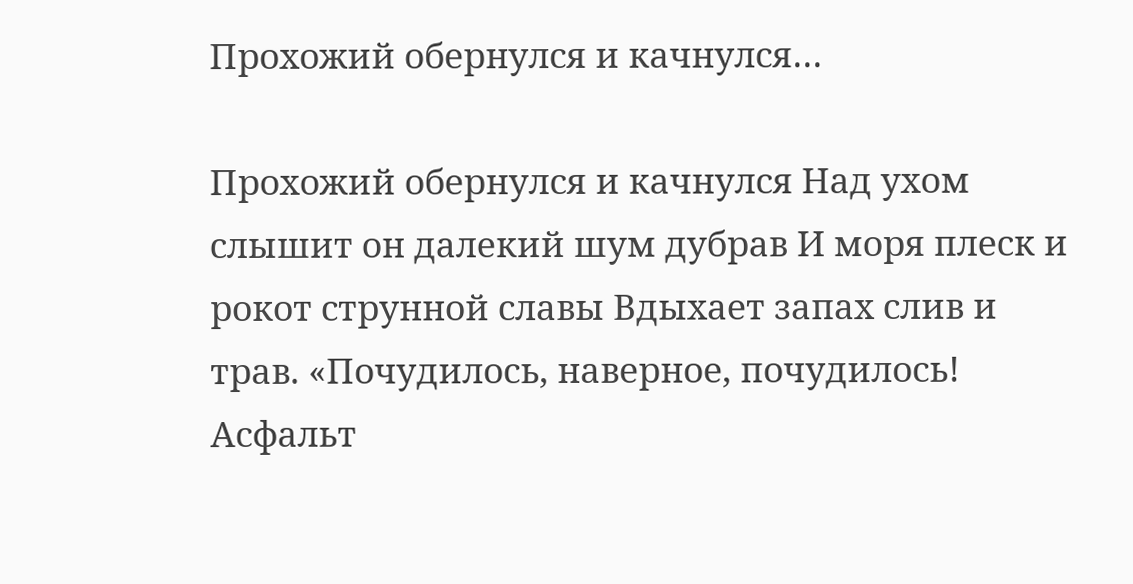Прохожий обернулся и качнулся…

Прохожий обернулся и качнулся Над ухом слышит он далекий шум дубрав И моря плеск и рокот струнной славы Вдыхает запах слив и трав. «Почудилось, наверное, почудилось! Асфальт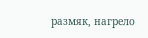размяк, нагрело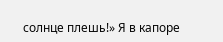солнце плешь!» Я в капоре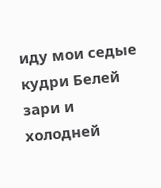иду мои седые кудри Белей зари и холодней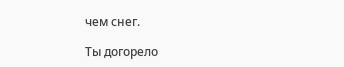чем снег.

Ты догорело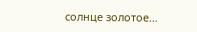солнце золотое…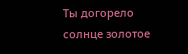Ты догорело солнце золотое